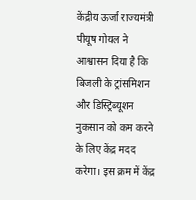केंद्रीय ऊर्जा राज्यमंत्री पीयूष गोयल ने आश्वासन दिया है कि बिजली के ट्रांसमिशन और डिस्ट्रिब्यूशन नुकसान को कम करने के लिए केंद्र मदद करेगा। इस क्रम में केंद्र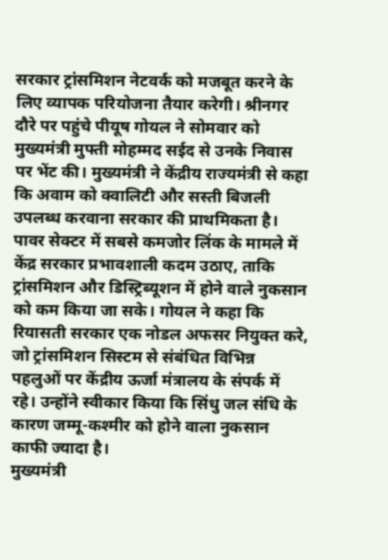सरकार ट्रांसमिशन नेटवर्क को मजबूत करने के लिए व्यापक परियोजना तैयार करेगी। श्रीनगर दौरे पर पहुंचे पीयूष गोयल ने सोमवार को मुख्यमंत्री मुफ्ती मोहम्मद सईद से उनके निवास पर भेंट की। मुख्यमंत्री ने केंद्रीय राज्यमंत्री से कहा कि अवाम को क्वालिटी और सस्ती बिजली उपलब्ध करवाना सरकार की प्राथमिकता है।
पावर सेक्टर में सबसे कमजोर लिंक के मामले में केंद्र सरकार प्रभावशाली कदम उठाए, ताकि ट्रांसमिशन और डिस्ट्रिब्यूशन में होने वाले नुकसान को कम किया जा सके। गोयल ने कहा कि रियासती सरकार एक नोडल अफसर नियुक्त करे, जो ट्रांसमिशन सिस्टम से संबंधित विभिन्न पहलुओं पर केंद्रीय ऊर्जा मंत्रालय के संपर्क में रहे। उन्होंने स्वीकार किया कि सिंधु जल संधि के कारण जम्मू-कश्मीर को होने वाला नुकसान काफी ज्यादा है।
मुख्यमंत्री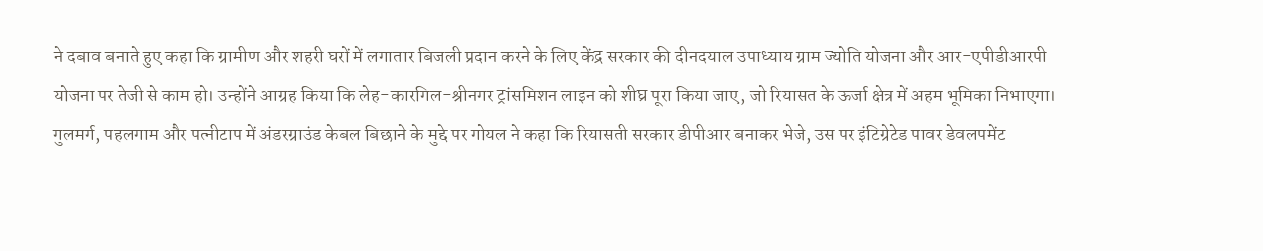ने दबाव बनाते हुए कहा कि ग्रामीण और शहरी घरों में लगातार बिजली प्रदान करने के लिए केंद्र सरकार की दीनदयाल उपाध्याय ग्राम ज्योति योजना और आर-एपीडीआरपी योजना पर तेजी से काम हो। उन्होंने आग्रह किया कि लेह-कारगिल-श्रीनगर ट्रांसमिशन लाइन को शीघ्र पूरा किया जाए, जो रियासत के ऊर्जा क्षेत्र में अहम भूमिका निभाएगा। गुलमर्ग, पहलगाम और पत्नीटाप में अंडरग्राउंड केबल बिछाने के मुद्दे पर गोयल ने कहा कि रियासती सरकार डीपीआर बनाकर भेजे, उस पर इंटिग्रेटेड पावर डेवलपमेंट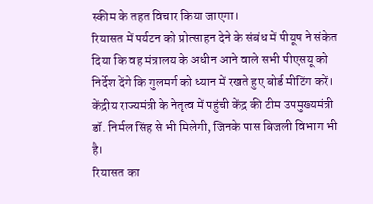स्कीम के तहत विचार किया जाएगा।
रियासत में पर्यटन को प्रोत्साहन देने के संबंध में पीयूष ने संकेत दिया कि वह मंत्रालय के अधीन आने वाले सभी पीएसयू को निर्देश देंगे कि गुलमर्ग को ध्यान में रखते हुए बोर्ड मीटिंग करें। केंद्रीय राज्यमंत्री के नेतृत्व में पहुंची केंद्र की टीम उपमुख्यमंत्री डॉ. निर्मल सिंह से भी मिलेगी, जिनके पास बिजली विभाग भी है।
रियासत का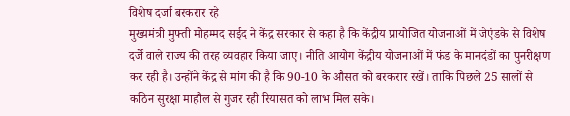विशेष दर्जा बरकरार रहे
मुख्यमंत्री मुफ्ती मोहम्मद सईद ने केंद्र सरकार से कहा है कि केंद्रीय प्रायोजित योजनाओं में जेएंडके से विशेष दर्जे वाले राज्य की तरह व्यवहार किया जाए। नीति आयोग केंद्रीय योजनाओं में फंड के मानदंडों का पुनरीक्षण कर रही है। उन्होंने केंद्र से मांग की है कि 90-10 के औसत को बरकरार रखें। ताकि पिछले 25 सालों से कठिन सुरक्षा माहौल से गुजर रही रियासत को लाभ मिल सके।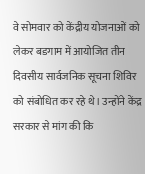वे सोमवार को केंद्रीय योजनाओं को लेकर बडगाम में आयोजित तीन दिवसीय सार्वजनिक सूचना शिविर को संबोधित कर रहे थे। उन्होंने केंद्र सरकार से मांग की कि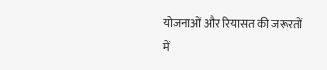योजनाओं और रियासत की जरूरतों में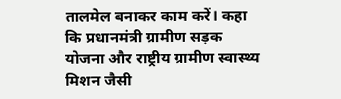तालमेल बनाकर काम करें। कहा कि प्रधानमंत्री ग्रामीण सड़क योजना और राष्ट्रीय ग्रामीण स्वास्थ्य मिशन जैसी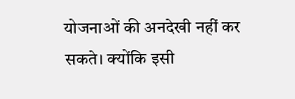योजनाओं की अनदेखी नहीं कर सकते। क्योंकि इसी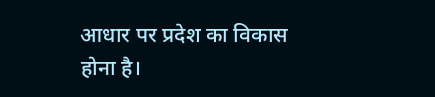आधार पर प्रदेश का विकास होना है।